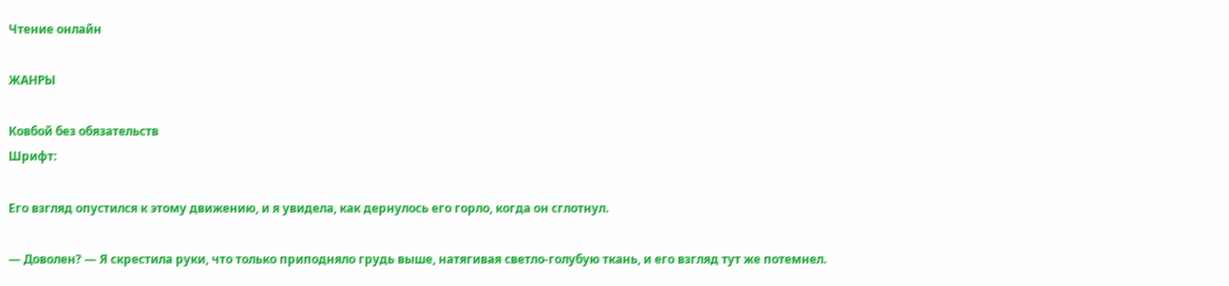Чтение онлайн

ЖАНРЫ

Ковбой без обязательств
Шрифт:

Его взгляд опустился к этому движению, и я увидела, как дернулось его горло, когда он сглотнул.

— Доволен? — Я скрестила руки, что только приподняло грудь выше, натягивая светло-голубую ткань, и его взгляд тут же потемнел.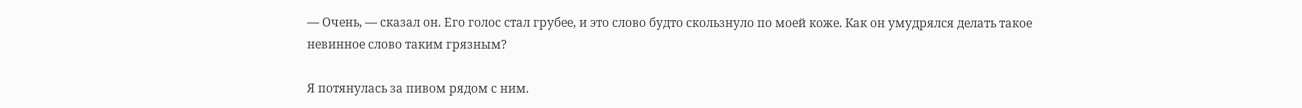— Очень, — сказал он. Его голос стал грубее, и это слово будто скользнуло по моей коже. Как он умудрялся делать такое невинное слово таким грязным?

Я потянулась за пивом рядом с ним.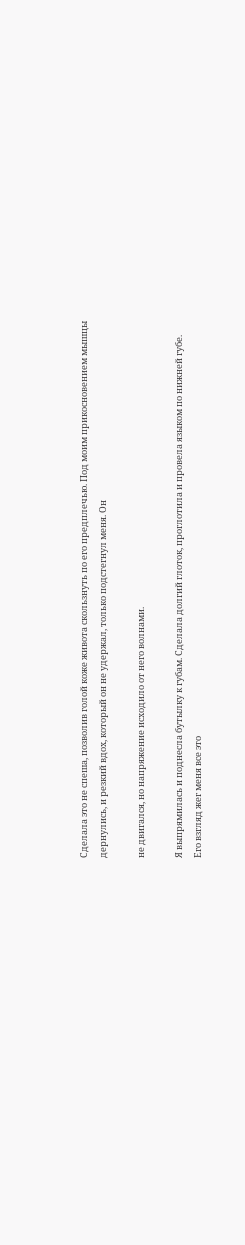Сделала это не спеша, позволив голой коже живота скользнуть по его предплечью. Под моим прикосновением мышцы дернулись, и резкий вдох, который он не удержал, только подстегнул меня. Он

не двигался, но напряжение исходило от него волнами.

Я выпрямилась и поднесла бутылку к губам. Сделала долгий глоток, проглотила и провела языком по нижней губе. Его взгляд жег меня все это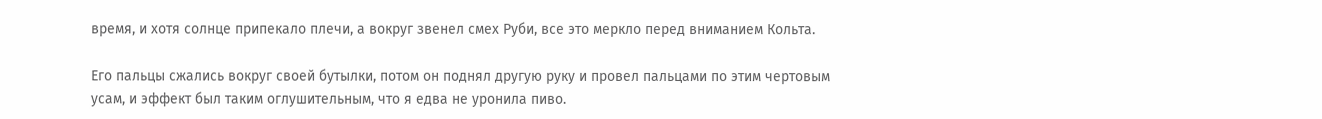время, и хотя солнце припекало плечи, а вокруг звенел смех Руби, все это меркло перед вниманием Кольта.

Его пальцы сжались вокруг своей бутылки, потом он поднял другую руку и провел пальцами по этим чертовым усам, и эффект был таким оглушительным, что я едва не уронила пиво.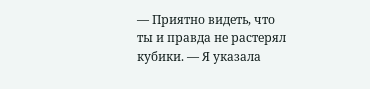— Приятно видеть, что ты и правда не растерял кубики. — Я указала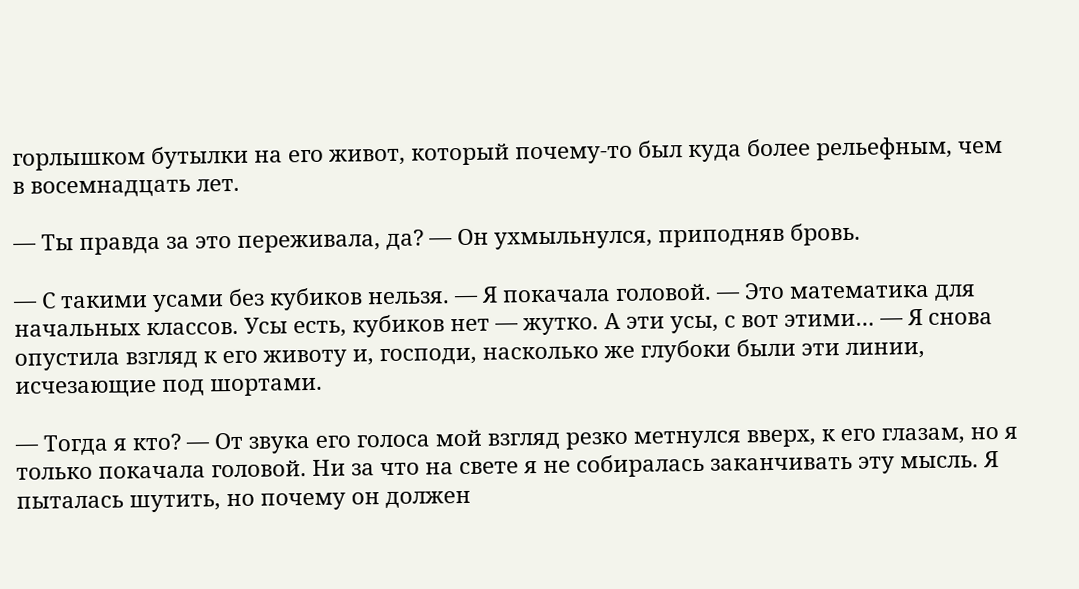горлышком бутылки на его живот, который почему-то был куда более рельефным, чем в восемнадцать лет.

— Ты правда за это переживала, да? — Он ухмыльнулся, приподняв бровь.

— С такими усами без кубиков нельзя. — Я покачала головой. — Это математика для начальных классов. Усы есть, кубиков нет — жутко. А эти усы, с вот этими… — Я снова опустила взгляд к его животу и, господи, насколько же глубоки были эти линии, исчезающие под шортами.

— Тогда я кто? — От звука его голоса мой взгляд резко метнулся вверх, к его глазам, но я только покачала головой. Ни за что на свете я не собиралась заканчивать эту мысль. Я пыталась шутить, но почему он должен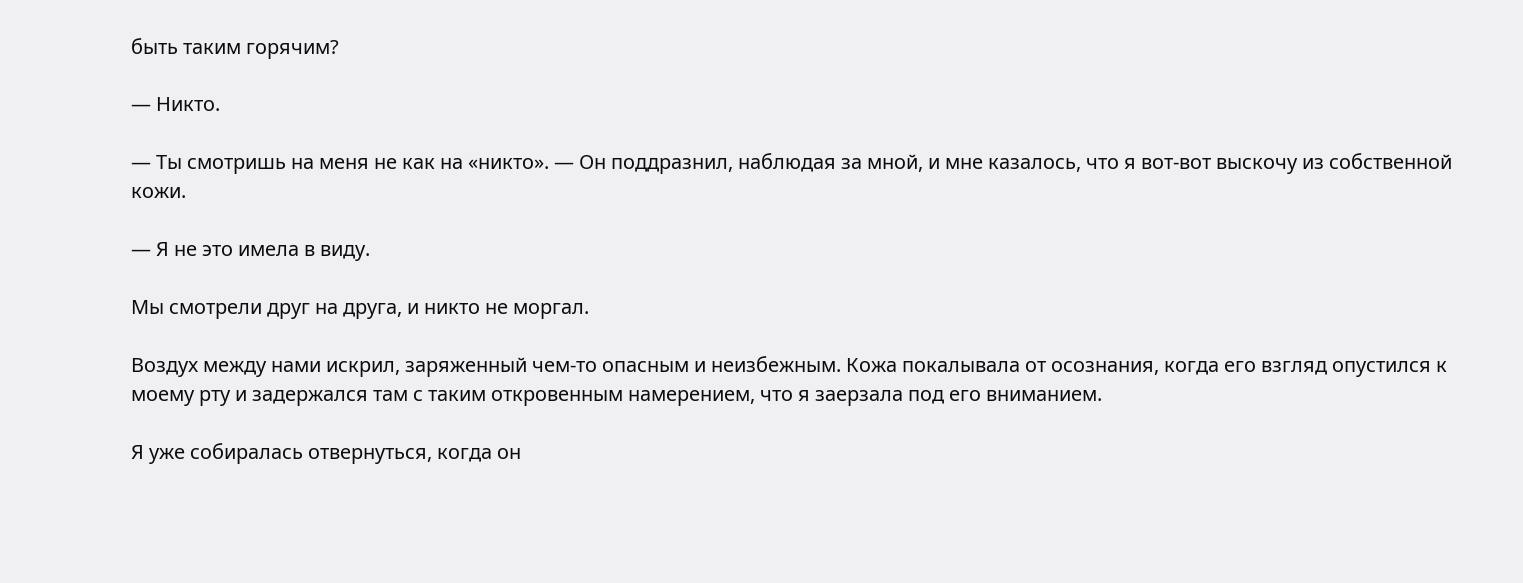быть таким горячим?

— Никто.

— Ты смотришь на меня не как на «никто». — Он поддразнил, наблюдая за мной, и мне казалось, что я вот-вот выскочу из собственной кожи.

— Я не это имела в виду.

Мы смотрели друг на друга, и никто не моргал.

Воздух между нами искрил, заряженный чем-то опасным и неизбежным. Кожа покалывала от осознания, когда его взгляд опустился к моему рту и задержался там с таким откровенным намерением, что я заерзала под его вниманием.

Я уже собиралась отвернуться, когда он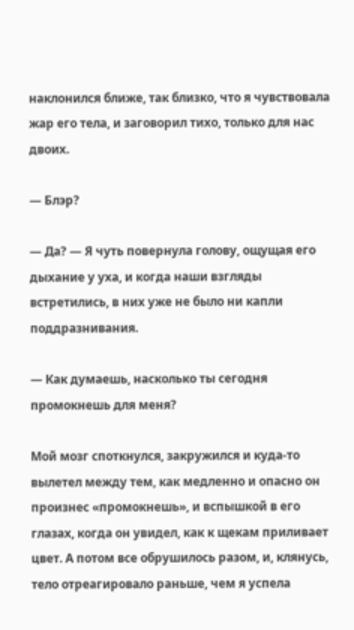наклонился ближе, так близко, что я чувствовала жар его тела, и заговорил тихо, только для нас двоих.

— Блэр?

— Да? — Я чуть повернула голову, ощущая его дыхание у уха, и когда наши взгляды встретились, в них уже не было ни капли поддразнивания.

— Как думаешь, насколько ты сегодня промокнешь для меня?

Мой мозг споткнулся, закружился и куда-то вылетел между тем, как медленно и опасно он произнес «промокнешь», и вспышкой в его глазах, когда он увидел, как к щекам приливает цвет. А потом все обрушилось разом, и, клянусь, тело отреагировало раньше, чем я успела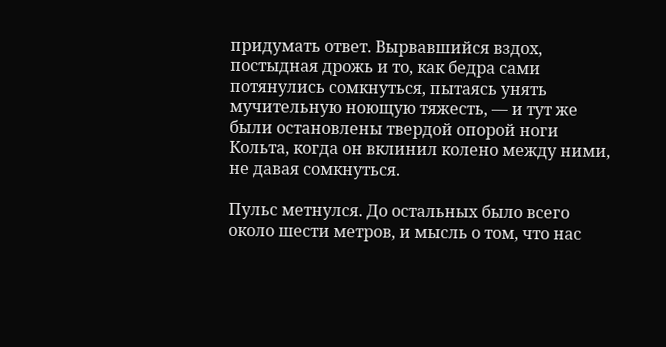придумать ответ. Вырвавшийся вздох, постыдная дрожь и то, как бедра сами потянулись сомкнуться, пытаясь унять мучительную ноющую тяжесть, — и тут же были остановлены твердой опорой ноги Кольта, когда он вклинил колено между ними, не давая сомкнуться.

Пульс метнулся. До остальных было всего около шести метров, и мысль о том, что нас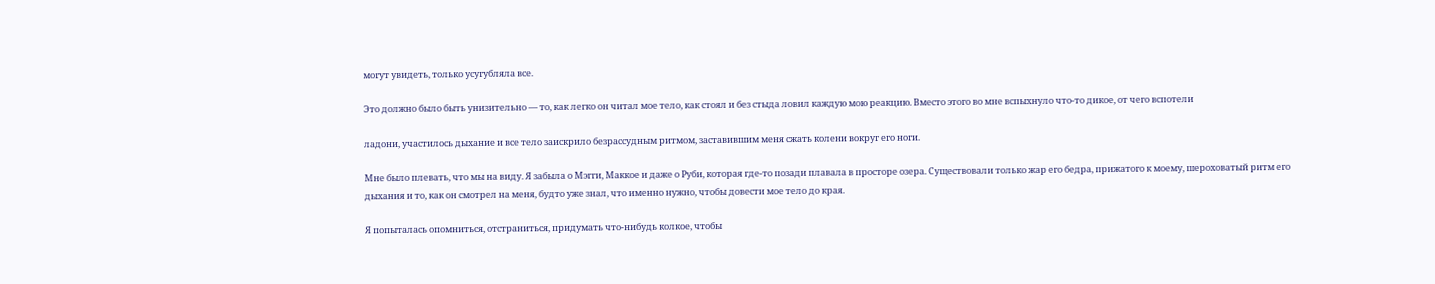могут увидеть, только усугубляла все.

Это должно было быть унизительно — то, как легко он читал мое тело, как стоял и без стыда ловил каждую мою реакцию. Вместо этого во мне вспыхнуло что-то дикое, от чего вспотели

ладони, участилось дыхание и все тело заискрило безрассудным ритмом, заставившим меня сжать колени вокруг его ноги.

Мне было плевать, что мы на виду. Я забыла о Мэгги, Маккое и даже о Руби, которая где-то позади плавала в просторе озера. Существовали только жар его бедра, прижатого к моему, шероховатый ритм его дыхания и то, как он смотрел на меня, будто уже знал, что именно нужно, чтобы довести мое тело до края.

Я попыталась опомниться, отстраниться, придумать что-нибудь колкое, чтобы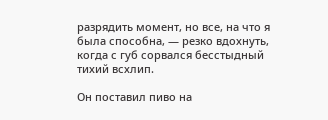разрядить момент, но все, на что я была способна, — резко вдохнуть, когда с губ сорвался бесстыдный тихий всхлип.

Он поставил пиво на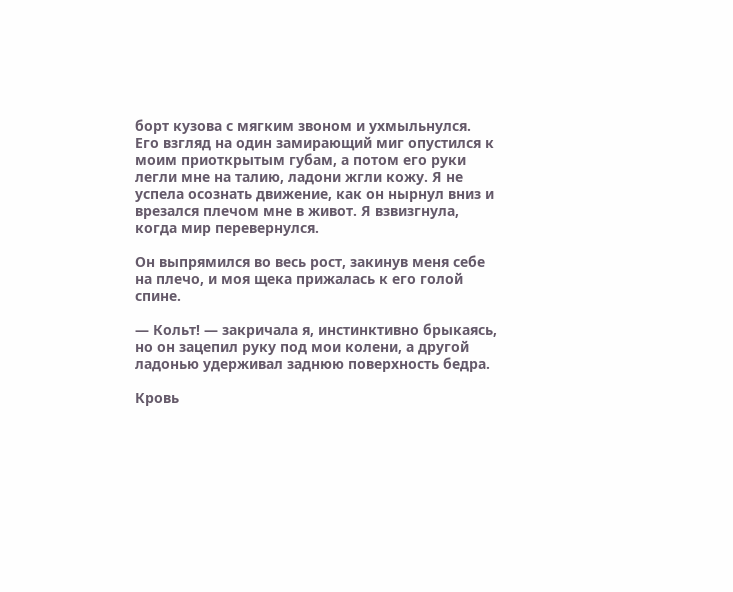борт кузова с мягким звоном и ухмыльнулся. Его взгляд на один замирающий миг опустился к моим приоткрытым губам, а потом его руки легли мне на талию, ладони жгли кожу. Я не успела осознать движение, как он нырнул вниз и врезался плечом мне в живот. Я взвизгнула, когда мир перевернулся.

Он выпрямился во весь рост, закинув меня себе на плечо, и моя щека прижалась к его голой спине.

— Кольт! — закричала я, инстинктивно брыкаясь, но он зацепил руку под мои колени, а другой ладонью удерживал заднюю поверхность бедра.

Кровь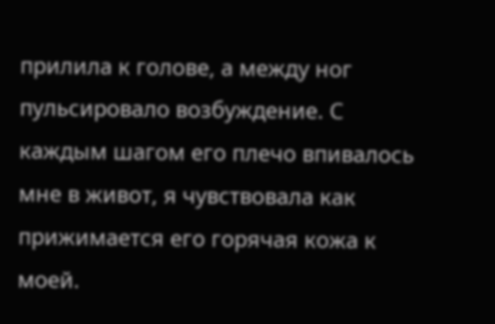прилила к голове, а между ног пульсировало возбуждение. С каждым шагом его плечо впивалось мне в живот, я чувствовала как прижимается его горячая кожа к моей.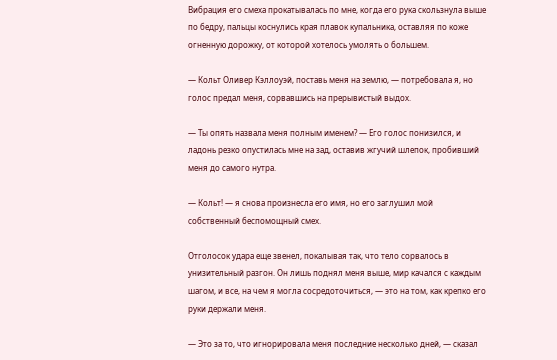Вибрация его смеха прокатывалась по мне, когда его рука скользнула выше по бедру, пальцы коснулись края плавок купальника, оставляя по коже огненную дорожку, от которой хотелось умолять о большем.

— Кольт Оливер Кэллоуэй, поставь меня на землю, — потребовала я, но голос предал меня, сорвавшись на прерывистый выдох.

— Ты опять назвала меня полным именем? — Его голос понизился, и ладонь резко опустилась мне на зад, оставив жгучий шлепок, пробивший меня до самого нутра.

— Кольт! — я снова произнесла его имя, но его заглушил мой собственный беспомощный смех.

Отголосок удара еще звенел, покалывая так, что тело сорвалось в унизительный разгон. Он лишь поднял меня выше, мир качался с каждым шагом, и все, на чем я могла сосредоточиться, — это на том, как крепко его руки держали меня.

— Это за то, что игнорировала меня последние несколько дней, — сказал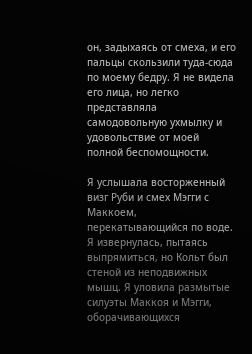он, задыхаясь от смеха, и его пальцы скользили туда-сюда по моему бедру. Я не видела его лица, но легко представляла самодовольную ухмылку и удовольствие от моей полной беспомощности.

Я услышала восторженный визг Руби и смех Мэгги с Маккоем, перекатывающийся по воде. Я извернулась, пытаясь выпрямиться, но Кольт был стеной из неподвижных мышц. Я уловила размытые силуэты Маккоя и Мэгги, оборачивающихся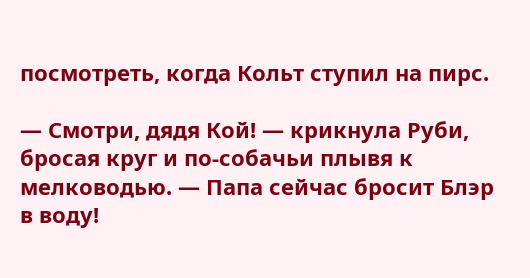посмотреть, когда Кольт ступил на пирс.

— Смотри, дядя Кой! — крикнула Руби, бросая круг и по-собачьи плывя к мелководью. — Папа сейчас бросит Блэр в воду!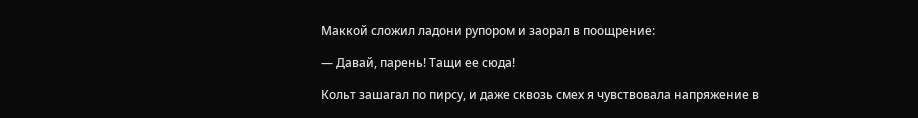Маккой сложил ладони рупором и заорал в поощрение:

— Давай, парень! Тащи ее сюда!

Кольт зашагал по пирсу, и даже сквозь смех я чувствовала напряжение в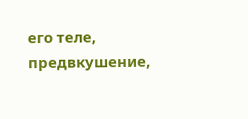его теле, предвкушение,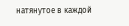натянутое в каждой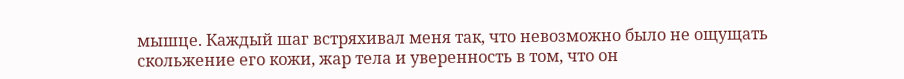мышце. Каждый шаг встряхивал меня так, что невозможно было не ощущать скольжение его кожи, жар тела и уверенность в том, что он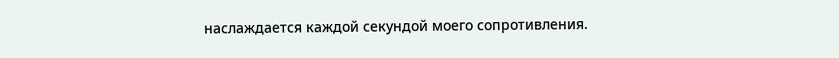наслаждается каждой секундой моего сопротивления.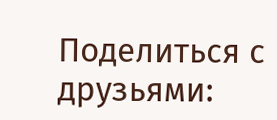Поделиться с друзьями: